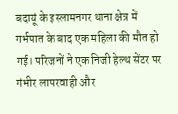बदायूं के इस्लामनगर थाना क्षेत्र में गर्भपात के बाद एक महिला की मौत हो गई। परिजनों ने एक निजी हेल्थ सेंटर पर गंभीर लापरवाही और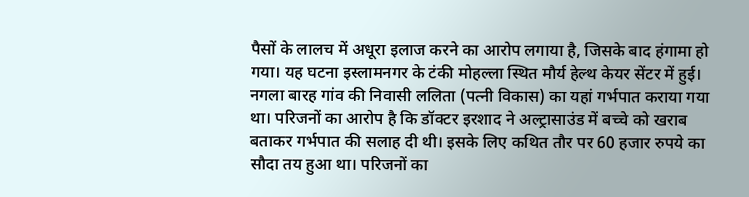पैसों के लालच में अधूरा इलाज करने का आरोप लगाया है, जिसके बाद हंगामा हो गया। यह घटना इस्लामनगर के टंकी मोहल्ला स्थित मौर्य हेल्थ केयर सेंटर में हुई। नगला बारह गांव की निवासी ललिता (पत्नी विकास) का यहां गर्भपात कराया गया था। परिजनों का आरोप है कि डॉक्टर इरशाद ने अल्ट्रासाउंड में बच्चे को खराब बताकर गर्भपात की सलाह दी थी। इसके लिए कथित तौर पर 60 हजार रुपये का सौदा तय हुआ था। परिजनों का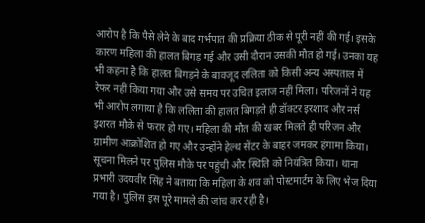आरोप है कि पैसे लेने के बाद गर्भपात की प्रक्रिया ठीक से पूरी नहीं की गई। इसके कारण महिला की हालत बिगड़ गई और उसी दौरान उसकी मौत हो गई। उनका यह भी कहना है कि हालत बिगड़ने के बावजूद ललिता को किसी अन्य अस्पताल में रेफर नहीं किया गया और उसे समय पर उचित इलाज नहीं मिला। परिजनों ने यह भी आरोप लगाया है कि ललिता की हालत बिगड़ते ही डॉक्टर इरशाद और नर्स इशरत मौके से फरार हो गए। महिला की मौत की खबर मिलते ही परिजन और ग्रामीण आक्रोशित हो गए और उन्होंने हेल्थ सेंटर के बाहर जमकर हंगामा किया। सूचना मिलने पर पुलिस मौके पर पहुंची और स्थिति को नियंत्रित किया। थाना प्रभारी उदयवीर सिंह ने बताया कि महिला के शव को पोस्टमार्टम के लिए भेज दिया गया है। पुलिस इस पूरे मामले की जांच कर रही है।